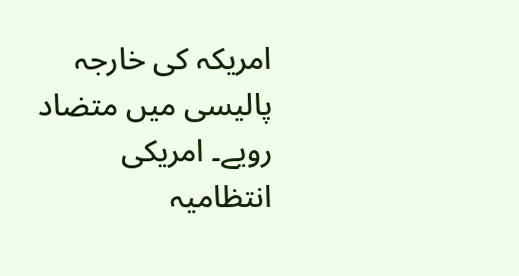امریکہ کی خارجہ پالیسی میں متضاد رویے۔ امریکی انتظامیہ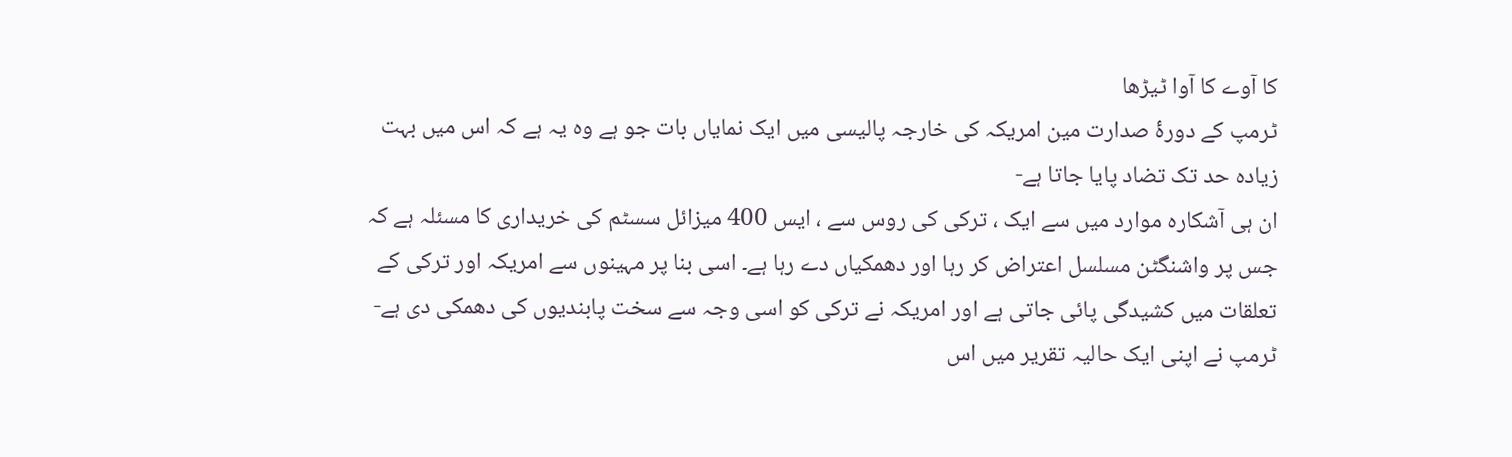کا آوے کا آوا ٹیڑھا
ٹرمپ کے دورۂ صدارت مین امریکہ کی خارجہ پالیسی میں ایک نمایاں بات جو ہے وہ یہ ہے کہ اس میں بہت زیادہ حد تک تضاد پایا جاتا ہے-
ان ہی آشکارہ موارد میں سے ایک ، ترکی کی روس سے ، ایس 400 میزائل سسٹم کی خریداری کا مسئلہ ہے کہ جس پر واشنگٹن مسلسل اعتراض کر رہا اور دھمکیاں دے رہا ہے۔ اسی بنا پر مہینوں سے امریکہ اور ترکی کے تعلقات میں کشیدگی پائی جاتی ہے اور امریکہ نے ترکی کو اسی وجہ سے سخت پابندیوں کی دھمکی دی ہے-
ٹرمپ نے اپنی ایک حالیہ تقریر میں اس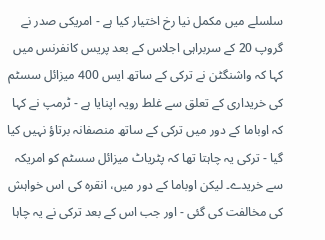سلسلے میں مکمل نیا رخ اختیار کیا ہے - امریکی صدر نے گروپ 20 کے سربراہی اجلاس کے بعد پریس کانفرنس میں کہا کہ واشنگٹن نے ترکی کے ساتھ ایس 400 میزائل سسٹم کی خریداری کے تعلق سے غلط رویہ اپنایا ہے - ٹرمپ نے کہا کہ اوباما کے دور میں ترکی کے ساتھ منصفانہ برتاؤ نہیں کیا گیا - ترکی یہ چاہتا تھا کہ پٹریاٹ میزائل سسٹم کو امریکہ سے خریدے۔ لیکن اوباما کے دور میں، انقرہ کی اس خواہش کی مخالفت کی گئی - اور جب اس کے بعد ترکی نے یہ چاہا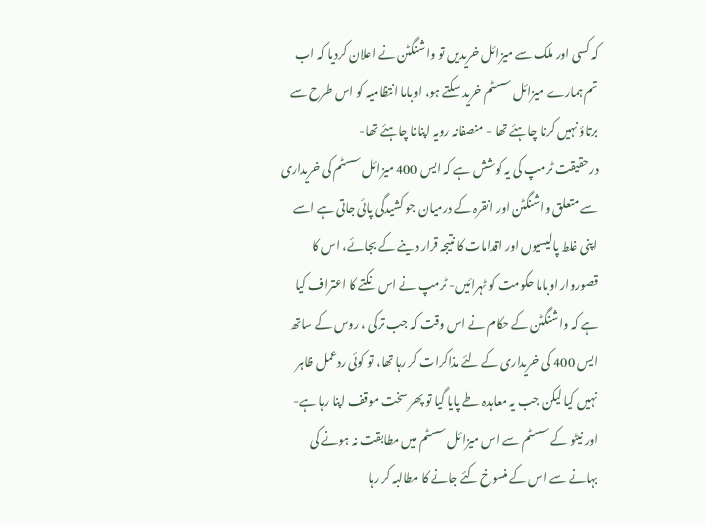کہ کسی اور ملک سے میزائل خریدیں تو واشنگٹن نے اعلان کردیا کہ اب تم ہمارے میزائل سسٹم خرید سکتے ہو، اوباما انتظامیہ کو اس طرح سے برتاؤ نہیں کرنا چاہئے تھا - منصفانہ رویہ اپنانا چاہئے تھا-
درحقیقت ٹرمپ کی یہ کوشش ہے کہ ایس 400 میزائل سسٹم کی خریداری سے متعلق واشنگٹن اور انقرہ کے درمیان جو کشیدگی پائی جاتی ہے اسے اپنی غلط پالیسیوں اور اقدامات کا نتیجہ قرار دینے کے بجائے، اس کا قصوروار اوباما حکومت کو ٹہرائیں- ٹرمپ نے اس نکتے کا اعتراف کیا ہے کہ واشنگٹن کے حکام نے اس وقت کہ جب ترکی ، روس کے ساتھ ایس 400 کی خریداری کے لئے مذاکرات کر رہا تھا، تو کوئی ردعمل ظاہر نہیں کیا لیکن جب یہ معاہدہ طے پایا گیا تو پھر سخت موقف اپنا رہا ہے- اور نیٹو کے سسٹم سے اس میزائل سسٹم میں مطابقت نہ ہونے کی بہانے سے اس کے منسوخ کئے جانے کا مطالبہ کر رہا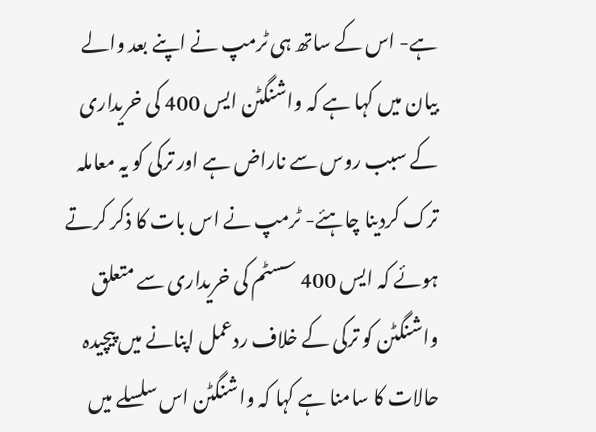ہے- اس کے ساتھ ہی ٹرمپ نے اپنے بعد والے بیان میں کہا ہے کہ واشنگٹن ایس 400 کی خریداری کے سبب روس سے ناراض ہے اور ترکی کو یہ معاملہ ترک کردینا چاہئے- ٹرمپ نے اس بات کا ذکر کرتے ہوئے کہ ایس 400 سسٹم کی خریداری سے متعلق واشنگٹن کو ترکی کے خلاف ردعمل اپنانے میں پیچیدہ حالات کا سامنا ہے کہا کہ واشنگٹن اس سلسلے میں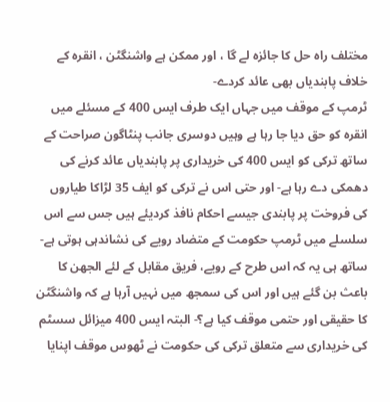مختلف راہ حل کا جائزہ لے گا ، اور ممکن ہے واشنگٹن ، انقرہ کے خلاف پابندیاں بھی عائد کردے-
ٹرمپ کے موقف میں جہاں ایک طرف ایس 400 کے مسئلے میں انقرہ کو حق دیا جا رہا ہے وہیں دوسری جانب پنٹاگون صراحت کے ساتھ ترکی کو ایس 400 کی خریداری پر پابندیاں عائد کرنے کی دھمکی دے رہا ہے- اور حتی اس نے ترکی کو ایف 35 لڑاکا طیاروں کی فروخت پر پابندی جیسے احکام نافذ کردیئے ہیں جس سے اس سلسلے میں ٹرمپ حکومت کے متضاد رویے کی نشاندہی ہوتی ہے- ساتھ ہی یہ کہ اس طرح کے رویے، فریق مقابل کے لئے الجھن کا باعث بن گئے ہیں اور اس کی سمجھ میں نہیں آرہا ہے کہ واشنگٹن کا حقیقی اور حتمی موقف کیا ہے؟- البتہ ایس 400 میزائل سسٹم کی خریداری سے متعلق ترکی کی حکومت نے ٹھوس موقف اپنایا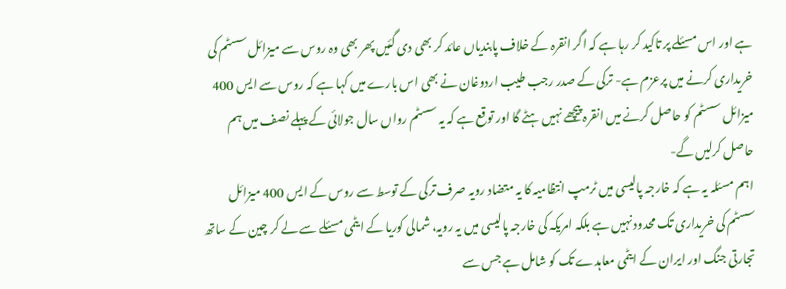ہے اور اس مسئلے پر تاکید کر رہا ہے کہ اگر انقرہ کے خلاف پابندیاں عائد کر بھی دی گئیں پھر بھی وہ روس سے میزائل سسٹم کی خریداری کرنے میں پرعزم ہے- ترکی کے صدر رجب طیب اردوغان نے بھی اس بارے میں کہا ہے کہ روس سے ایس 400 میزائل سسٹم کو حاصل کرنے میں انقرہ پیچھے نہیں ہٹے گا اور توقع ہے کہ یہ سسٹم رواں سال جولائی کے پہلے نصف میں ہم حاصل کرلیں گے-
اہم مسئلہ یہ ہے کہ خارجہ پالیسی میں ٹرمپ انتظامیہ کا یہ متضاد رویہ صرف ترکی کے توسط سے روس کے ایس 400 میزائل سسٹم کی خریداری تک محدود نہیں ہے بلکہ امریکہ کی خارجہ پالیسی میں یہ رویہ، شمالی کوریا کے ایٹمی مسئلے سے لے کر چین کے ساتھ تجارتی جنگ اور ایران کے ایٹمی معاہدے تک کو شامل ہے جس سے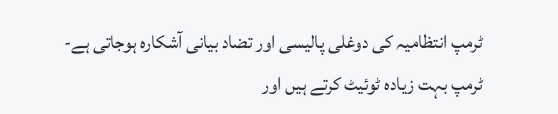ٹرمپ انتظامیہ کی دوغلی پالیسی اور تضاد بیانی آشکارہ ہوجاتی ہے-
ٹرمپ بہت زیادہ ٹوئیٹ کرتے ہیں اور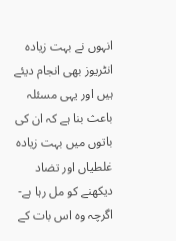انہوں نے بہت زیادہ انٹریوز بھی انجام دیئے ہیں اور یہی مسئلہ باعث بنا ہے کہ ان کی باتوں میں بہت زیادہ غلطیاں اور تضاد دیکھنے کو مل رہا ہے- اگرچہ وہ اس بات کے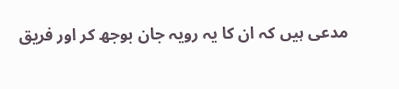مدعی ہیں کہ ان کا یہ رویہ جان بوجھ کر اور فریق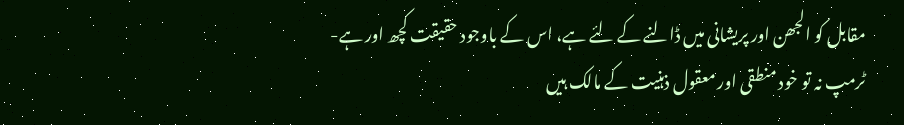مقابل کو الجھن اور پریشانی میں ڈالنے کے لئے ہے، اس کے باوجود حقیقت کچھ اور ہے- ٹرمپ نہ تو خود منطقی اور معقول ذہنیت کے مالک ہیں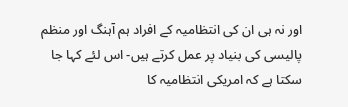اور نہ ہی ان کی انتظامیہ کے افراد ہم آہنگ اور منظم پالیسی کی بنیاد پر عمل کرتے ہیں- اس لئے کہا جا سکتا ہے کہ امریکی انتظامیہ کا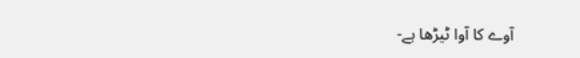آوے کا آوا ٹیڑھا ہے-